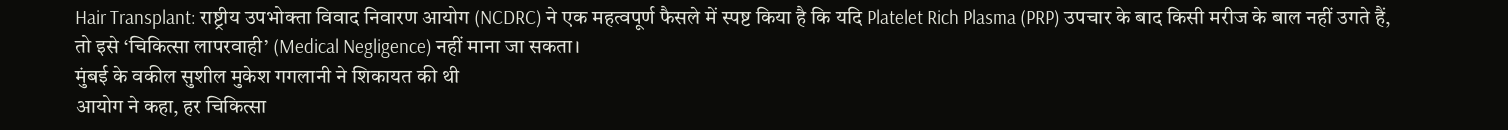Hair Transplant: राष्ट्रीय उपभोक्ता विवाद निवारण आयोग (NCDRC) ने एक महत्वपूर्ण फैसले में स्पष्ट किया है कि यदि Platelet Rich Plasma (PRP) उपचार के बाद किसी मरीज के बाल नहीं उगते हैं, तो इसे ‘चिकित्सा लापरवाही’ (Medical Negligence) नहीं माना जा सकता।
मुंबई के वकील सुशील मुकेश गगलानी ने शिकायत की थी
आयोग ने कहा, हर चिकित्सा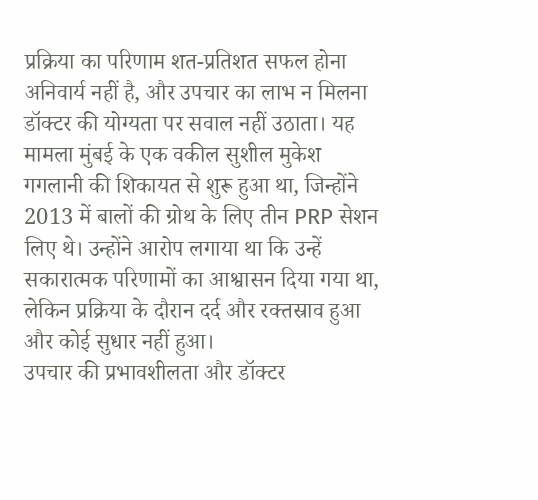प्रक्रिया का परिणाम शत-प्रतिशत सफल होना अनिवार्य नहीं है, और उपचार का लाभ न मिलना डॉक्टर की योग्यता पर सवाल नहीं उठाता। यह मामला मुंबई के एक वकील सुशील मुकेश गगलानी की शिकायत से शुरू हुआ था, जिन्होंने 2013 में बालों की ग्रोथ के लिए तीन PRP सेशन लिए थे। उन्होंने आरोप लगाया था कि उन्हें सकारात्मक परिणामों का आश्वासन दिया गया था, लेकिन प्रक्रिया के दौरान दर्द और रक्तस्राव हुआ और कोई सुधार नहीं हुआ।
उपचार की प्रभावशीलता और डॉक्टर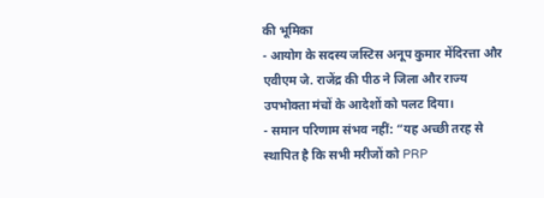की भूमिका
- आयोग के सदस्य जस्टिस अनूप कुमार मेंदिरत्ता और एवीएम जे. राजेंद्र की पीठ ने जिला और राज्य उपभोक्ता मंचों के आदेशों को पलट दिया।
- समान परिणाम संभव नहीं: “यह अच्छी तरह से स्थापित है कि सभी मरीजों को PRP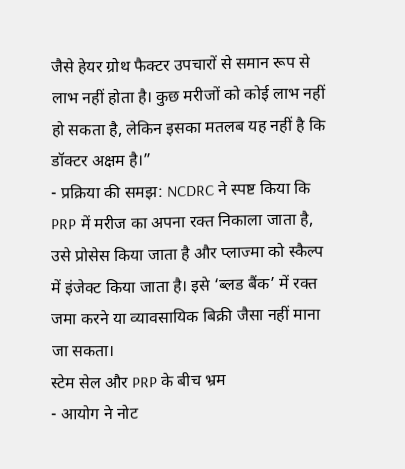जैसे हेयर ग्रोथ फैक्टर उपचारों से समान रूप से लाभ नहीं होता है। कुछ मरीजों को कोई लाभ नहीं हो सकता है, लेकिन इसका मतलब यह नहीं है कि डॉक्टर अक्षम है।”
- प्रक्रिया की समझ: NCDRC ने स्पष्ट किया कि PRP में मरीज का अपना रक्त निकाला जाता है, उसे प्रोसेस किया जाता है और प्लाज्मा को स्कैल्प में इंजेक्ट किया जाता है। इसे ‘ब्लड बैंक’ में रक्त जमा करने या व्यावसायिक बिक्री जैसा नहीं माना जा सकता।
स्टेम सेल और PRP के बीच भ्रम
- आयोग ने नोट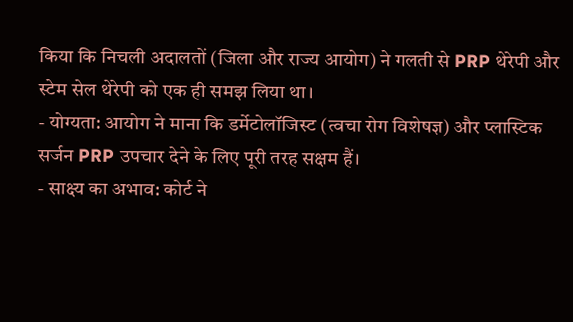किया कि निचली अदालतों (जिला और राज्य आयोग) ने गलती से PRP थेरेपी और स्टेम सेल थेरेपी को एक ही समझ लिया था।
- योग्यता: आयोग ने माना कि डर्मेटोलॉजिस्ट (त्वचा रोग विशेषज्ञ) और प्लास्टिक सर्जन PRP उपचार देने के लिए पूरी तरह सक्षम हैं।
- साक्ष्य का अभाव: कोर्ट ने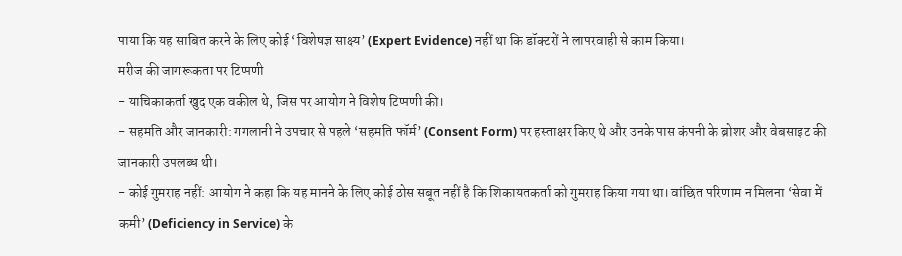पाया कि यह साबित करने के लिए कोई ‘विशेषज्ञ साक्ष्य’ (Expert Evidence) नहीं था कि डॉक्टरों ने लापरवाही से काम किया।
मरीज की जागरूकता पर टिप्पणी
- याचिकाकर्ता खुद एक वकील थे, जिस पर आयोग ने विशेष टिप्पणी की।
- सहमति और जानकारी: गगलानी ने उपचार से पहले ‘सहमति फॉर्म’ (Consent Form) पर हस्ताक्षर किए थे और उनके पास कंपनी के ब्रोशर और वेबसाइट की जानकारी उपलब्ध थी।
- कोई गुमराह नहीं: आयोग ने कहा कि यह मानने के लिए कोई ठोस सबूत नहीं है कि शिकायतकर्ता को गुमराह किया गया था। वांछित परिणाम न मिलना ‘सेवा में कमी’ (Deficiency in Service) के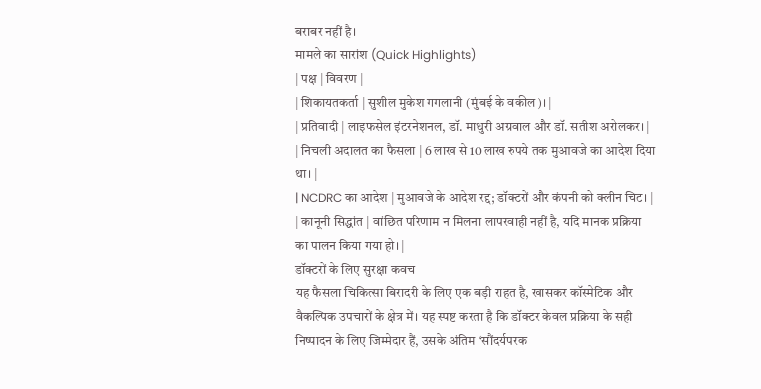बराबर नहीं है।
मामले का सारांश (Quick Highlights)
| पक्ष | विवरण |
| शिकायतकर्ता | सुशील मुकेश गगलानी (मुंबई के वकील)। |
| प्रतिवादी | लाइफसेल इंटरनेशनल, डॉ. माधुरी अग्रवाल और डॉ. सतीश अरोलकर। |
| निचली अदालत का फैसला | 6 लाख से 10 लाख रुपये तक मुआवजे का आदेश दिया था। |
| NCDRC का आदेश | मुआवजे के आदेश रद्द; डॉक्टरों और कंपनी को क्लीन चिट। |
| कानूनी सिद्धांत | वांछित परिणाम न मिलना लापरवाही नहीं है, यदि मानक प्रक्रिया का पालन किया गया हो। |
डॉक्टरों के लिए सुरक्षा कवच
यह फैसला चिकित्सा बिरादरी के लिए एक बड़ी राहत है, खासकर कॉस्मेटिक और वैकल्पिक उपचारों के क्षेत्र में। यह स्पष्ट करता है कि डॉक्टर केवल प्रक्रिया के सही निष्पादन के लिए जिम्मेदार हैं, उसके अंतिम ‘सौंदर्यपरक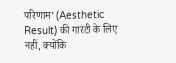परिणाम’ (Aesthetic Result) की गारंटी के लिए नहीं, क्योंकि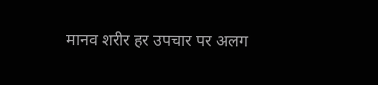मानव शरीर हर उपचार पर अलग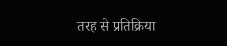तरह से प्रतिक्रिया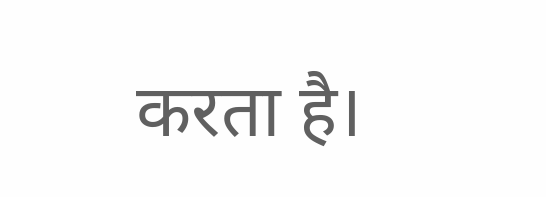करता है।